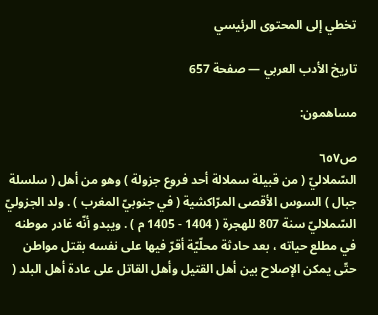تخطي إلى المحتوى الرئيسي

تاريخ الأدب العربي — صفحة 657

مساهمون:

ص٦٥٧
السّملاليّ ( من قبيلة سملالة أحد فروع جزولة ) وهو من أهل ( سلسلة جبال ) السوس الأقصى المرّاكشية ( في جنوبيّ المغرب ) . ولد الجزوليّ السّملاليّ سنة 807 للهجرة ( 1404 - 1405 م ) . ويبدو أنّه غادر موطنه في مطلع حياته ، بعد حادثة محلّيّة أقرّ فيها على نفسه بقتل مواطن حتّى يمكن الإصلاح بين أهل القتيل وأهل القاتل على عادة أهل البلد (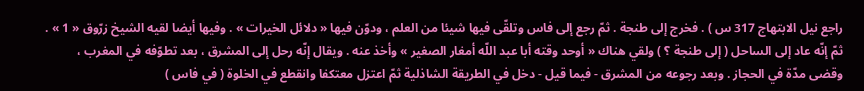راجع نيل الابتهاج 317 س ) . فخرج إلى طنجة . ثمّ رجع إلى فاس وتلقّى فيها شيئا من العلم ، ودوّن فيها « دلائل الخيرات » . وفيها أيضا لقيه الشيخ زرّوق « 1 » . ثمّ إنّه عاد إلى الساحل ( إلى طنجة ؟ ) ولقي هناك « أوحد وقته أبا عبد اللّه أمغار الصغير » وأخذ عنه . ويقال إنّه رحل إلى المشرق ، بعد تطوّفه في المغرب ، وقضى مدّة في الحجاز . وبعد رجوعه من المشرق - فيما قيل - دخل في الطريقة الشاذلية ثمّ اعتزل معتكفا وانقطع في الخلوة ( في فاس )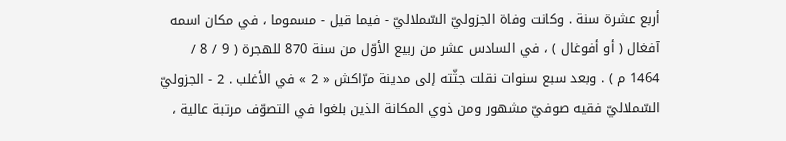أربع عشرة سنة . وكانت وفاة الجزوليّ السّملاليّ - فيما قيل - مسموما ، في مكان اسمه آفغال ( أو أفوغال ) ، في السادس عشر من ربيع الأوّل من سنة 870 للهجرة ( 9 / 8 / 1464 م ) . وبعد سبع سنوات نقلت جثّته إلى مدينة مرّاكش « 2 » في الأغلب . 2 - الجزوليّ السّملاليّ فقيه صوفيّ مشهور ومن ذوي المكانة الذين بلغوا في التصوّف مرتبة عالية ،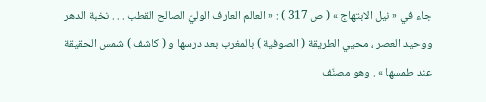جاء في « نيل الابتهاج » ( ص 317 ) : « العالم العارف الوليّ الصالح القطب . . . نخبة الدهر ووحيد العصر ، محيي الطريقة ( الصوفية ) بالمغرب بعد درسها و ( كاشف ) شمس الحقيقة عند طمسها » . وهو مصنّف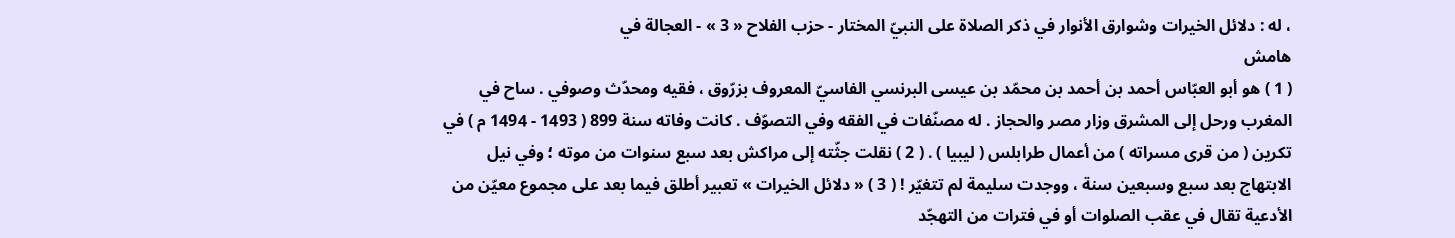، له : دلائل الخيرات وشوارق الأنوار في ذكر الصلاة على النبيّ المختار - حزب الفلاح « 3 » - العجالة في
هامش
( 1 ) هو أبو العبّاس أحمد بن أحمد بن محمّد بن عيسى البرنسي الفاسيّ المعروف بزرّوق ، فقيه ومحدّث وصوفي . ساح في المغرب ورحل إلى المشرق وزار مصر والحجاز . له مصنّفات في الفقه وفي التصوّف . كانت وفاته سنة 899 ( 1493 - 1494 م ) في تكرين ( من قرى مسراته ) من أعمال طرابلس ( ليبيا ) . ( 2 ) نقلت جثّته إلى مراكش بعد سبع سنوات من موته ؛ وفي نيل الابتهاج بعد سبع وسبعين سنة ، ووجدت سليمة لم تتغيّر ! ( 3 ) « دلائل الخيرات » تعبير أطلق فيما بعد على مجموع معيّن من الأدعية تقال في عقب الصلوات أو في فترات من التهجّد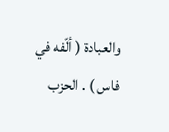والعبادة ( ألّفه في فاس ) . الحزب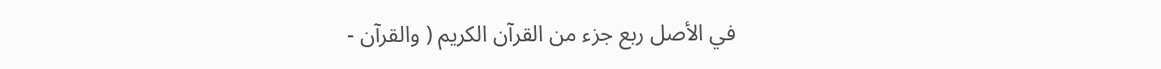في الأصل ربع جزء من القرآن الكريم ( والقرآن -